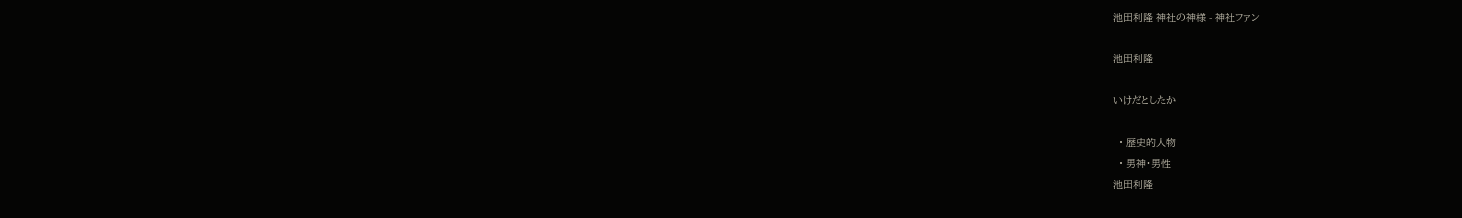池田利隆 神社の神様 - 神社ファン

池田利隆

いけだとしたか

  • 歴史的人物
  • 男神・男性
池田利隆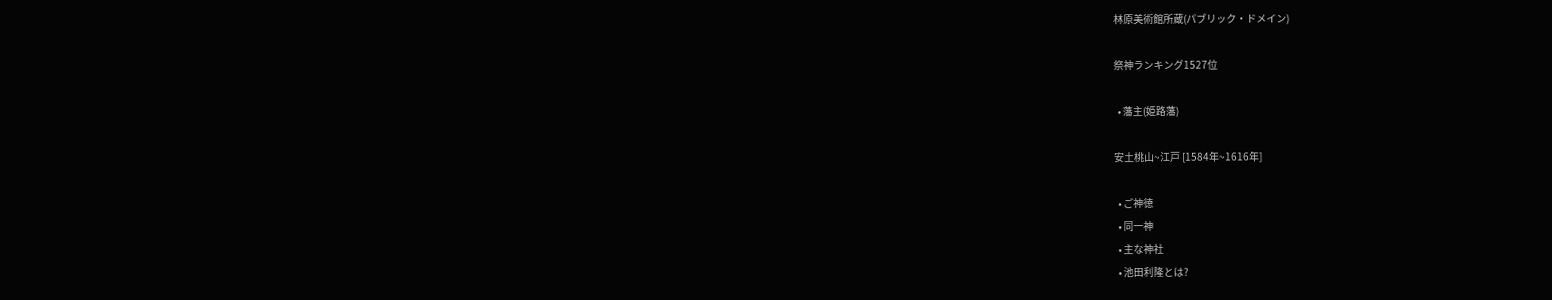林原美術館所蔵(パブリック・ドメイン)

祭神ランキング1527位

  • 藩主(姫路藩)

安土桃山~江戸 [1584年~1616年]

  • ご神徳
  • 同一神
  • 主な神社
  • 池田利隆とは?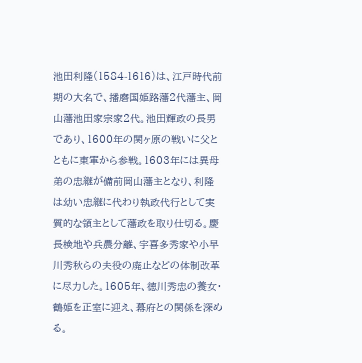池田利隆(1584-1616)は、江戸時代前期の大名で、播磨国姫路藩2代藩主、岡山藩池田家宗家2代。池田輝政の長男であり、1600年の関ヶ原の戦いに父とともに東軍から参戦。1603年には異母弟の忠継が備前岡山藩主となり、利隆は幼い忠継に代わり執政代行として実質的な領主として藩政を取り仕切る。慶長検地や兵農分離、宇喜多秀家や小早川秀秋らの夫役の廃止などの体制改革に尽力した。1605年、徳川秀忠の養女・鶴姫を正室に迎え、幕府との関係を深める。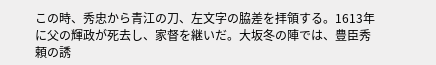この時、秀忠から青江の刀、左文字の脇差を拝領する。1613年に父の輝政が死去し、家督を継いだ。大坂冬の陣では、豊臣秀頼の誘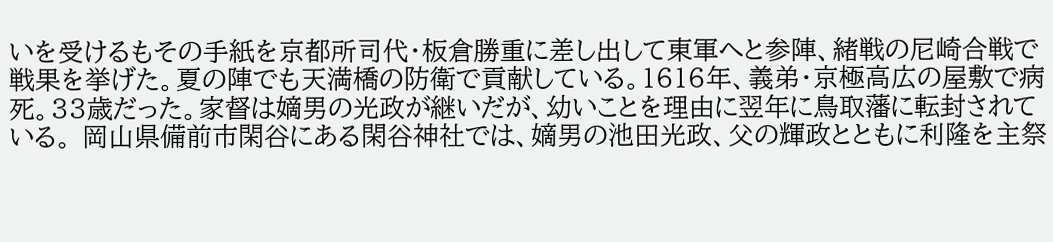いを受けるもその手紙を京都所司代・板倉勝重に差し出して東軍へと参陣、緒戦の尼崎合戦で戦果を挙げた。夏の陣でも天満橋の防衛で貢献している。1616年、義弟・京極高広の屋敷で病死。33歳だった。家督は嫡男の光政が継いだが、幼いことを理由に翌年に鳥取藩に転封されている。 岡山県備前市閑谷にある閑谷神社では、嫡男の池田光政、父の輝政とともに利隆を主祭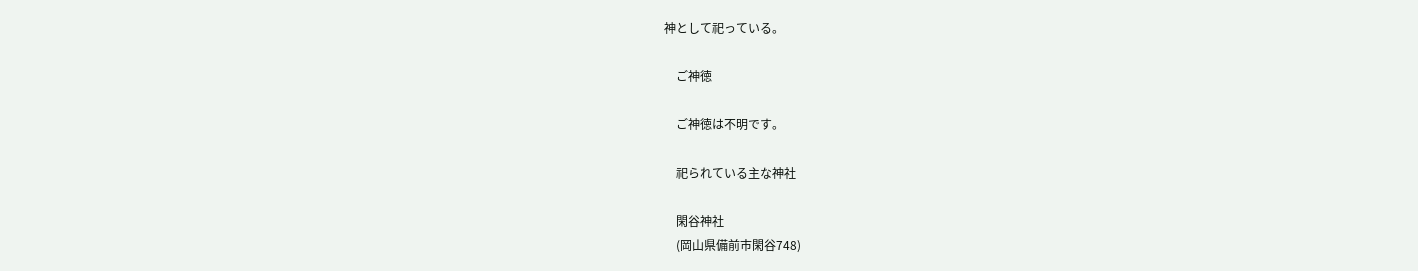神として祀っている。

    ご神徳

    ご神徳は不明です。

    祀られている主な神社

    閑谷神社
    (岡山県備前市閑谷748)